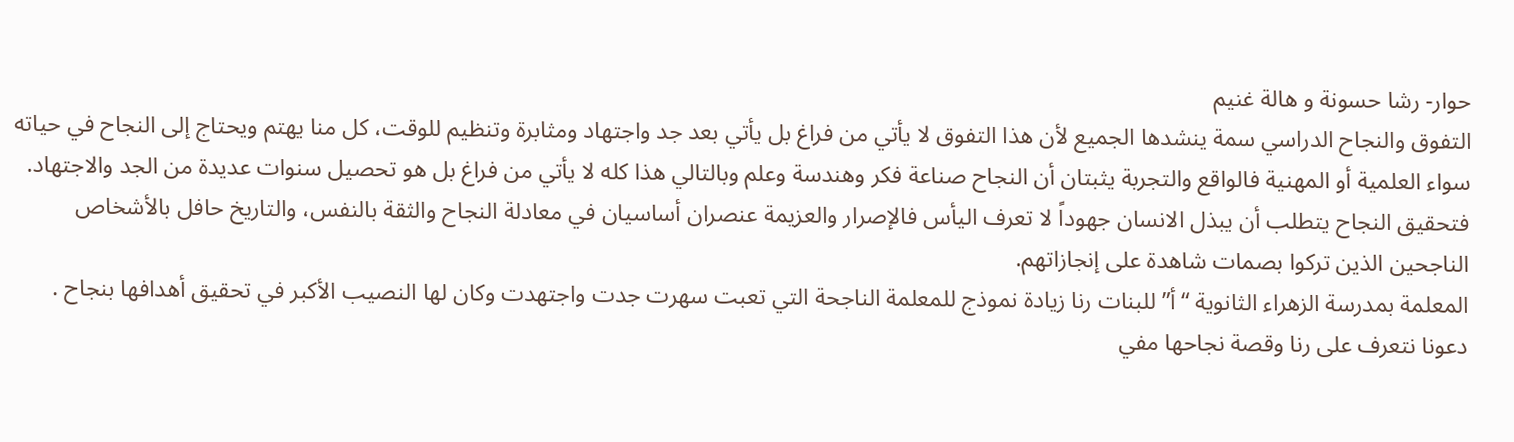حوار- رشا حسونة و هالة غنيم
التفوق والنجاح الدراسي سمة ينشدها الجميع لأن هذا التفوق لا يأتي من فراغ بل يأتي بعد جد واجتهاد ومثابرة وتنظيم للوقت، كل منا يهتم ويحتاج إلى النجاح في حياته سواء العلمية أو المهنية فالواقع والتجربة يثبتان أن النجاح صناعة فكر وهندسة وعلم وبالتالي هذا كله لا يأتي من فراغ بل هو تحصيل سنوات عديدة من الجد والاجتهاد.
فتحقيق النجاح يتطلب أن يبذل الانسان جهوداً لا تعرف اليأس فالإصرار والعزيمة عنصران أساسيان في معادلة النجاح والثقة بالنفس، والتاريخ حافل بالأشخاص الناجحين الذين تركوا بصمات شاهدة على إنجازاتهم.
المعلمة بمدرسة الزهراء الثانوية “أ” للبنات رنا زيادة نموذج للمعلمة الناجحة التي تعبت سهرت جدت واجتهدت وكان لها النصيب الأكبر في تحقيق أهدافها بنجاح .
دعونا نتعرف على رنا وقصة نجاحها مفي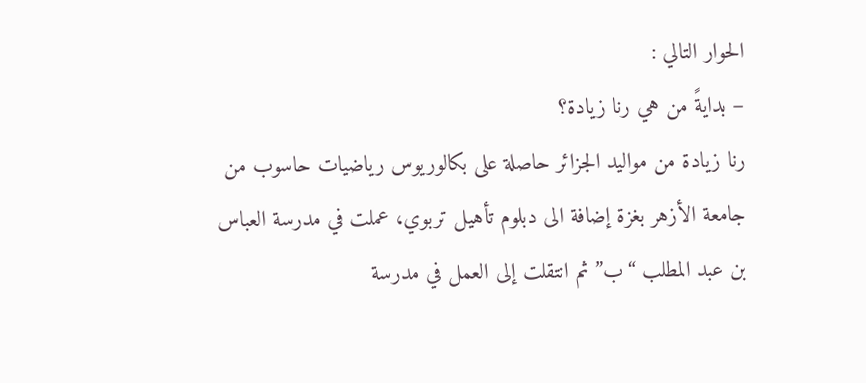الحوار التالي :
– بدايةً من هي رنا زيادة؟
رنا زيادة من مواليد الجزائر حاصلة على بكالوريوس رياضيات حاسوب من جامعة الأزهر بغزة إضافة الى دبلوم تأهيل تربوي، عملت في مدرسة العباس بن عبد المطلب “ب” ثم انتقلت إلى العمل في مدرسة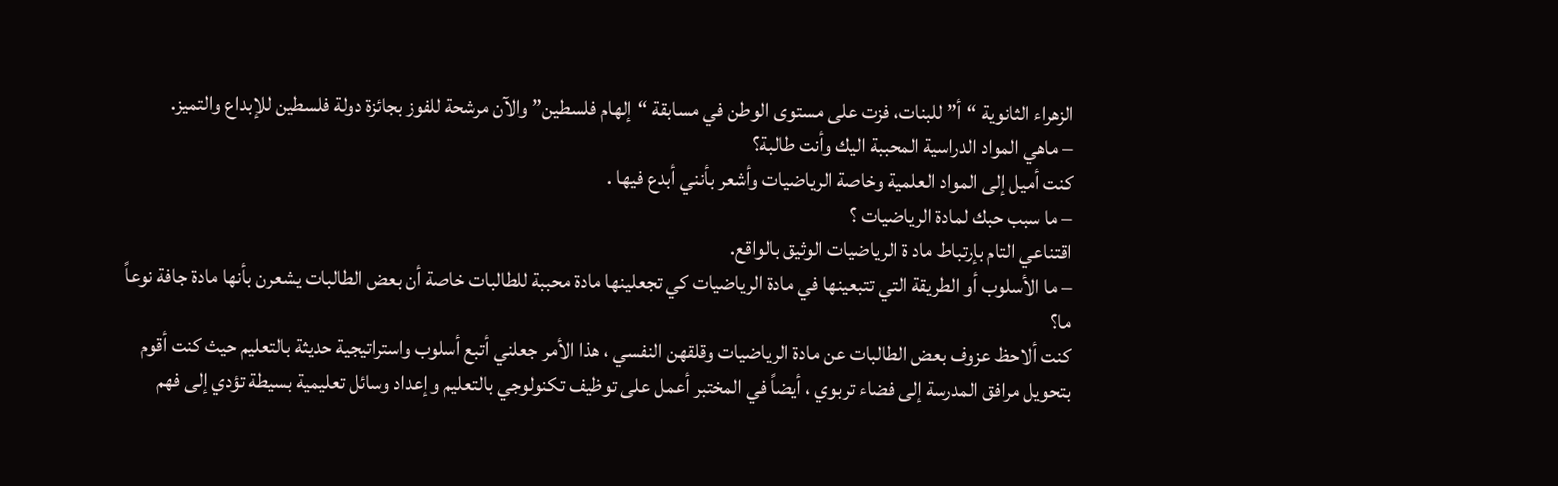الزهراء الثانوية “أ” للبنات، فزت على مستوى الوطن في مسابقة “إلهام فلسطين” والآن مرشحة للفوز بجائزة دولة فلسطين للإبداع والتميز.
– ماهي المواد الدراسية المحببة اليك وأنت طالبة؟
كنت أميل إلى المواد العلمية وخاصة الرياضيات وأشعر بأنني أبدع فيها .
– ما سبب حبك لمادة الرياضيات ؟
اقتناعي التام بإرتباط ماد ة الرياضيات الوثيق بالواقع.
– ما الأسلوب أو الطريقة التي تتبعينها في مادة الرياضيات كي تجعلينها مادة محببة للطالبات خاصة أن بعض الطالبات يشعرن بأنها مادة جافة نوعاً ما؟
كنت ألاحظ عزوف بعض الطالبات عن مادة الرياضيات وقلقهن النفسي ، هذا الأمر جعلني أتبع أسلوب واستراتيجية حديثة بالتعليم حيث كنت أقوم بتحويل مرافق المدرسة إلى فضاء تربوي ، أيضاً في المختبر أعمل على توظيف تكنولوجي بالتعليم وإعداد وسائل تعليمية بسيطة تؤدي إلى فهم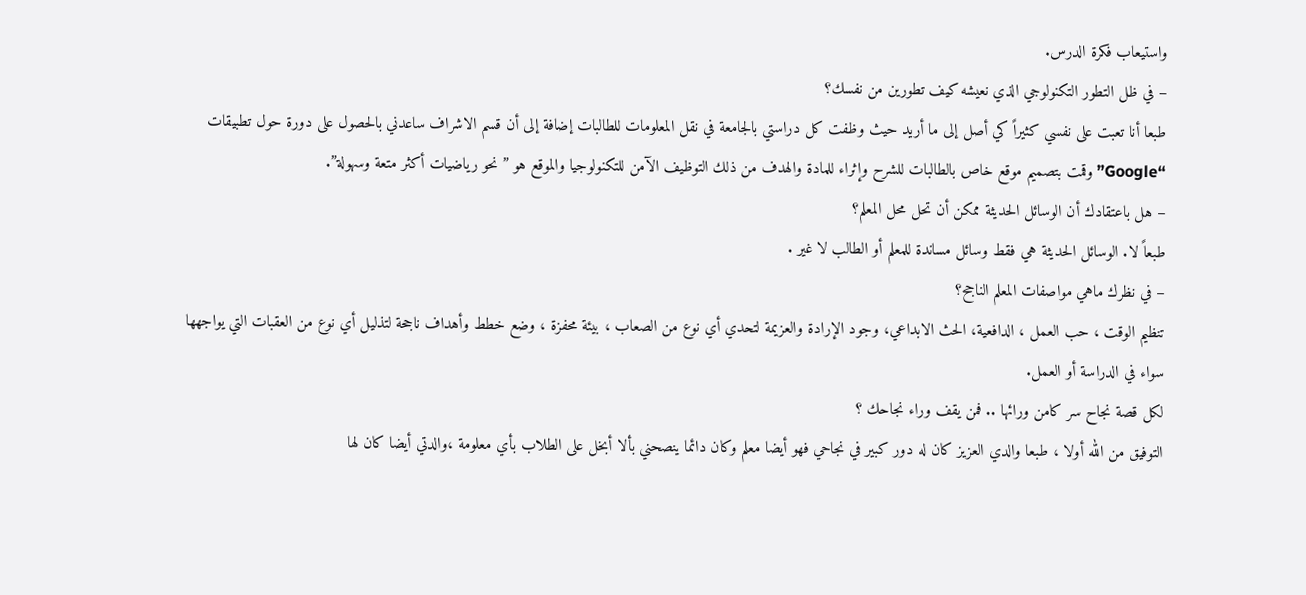واستيعاب فكرة الدرس.
– في ظل التطور التكنولوجي الذي نعيشه كيف تطورين من نفسك؟
طبعا أنا تعبت على نفسي كثيراً كي أصل إلى ما أريد حيث وظفت كل دراستي بالجامعة في نقل المعلومات للطالبات إضافة إلى أن قسم الاشراف ساعدني بالحصول على دورة حول تطبيقات “Google” وقمت بتصميم موقع خاص بالطالبات للشرح وإثراء للمادة والهدف من ذلك التوظيف الآمن للتكنولوجيا والموقع هو ” نحو رياضيات أكثر متعة وسهولة”.
– هل باعتقادك أن الوسائل الحديثة ممكن أن تحل محل المعلم؟
طبعاً لا. الوسائل الحديثة هي فقط وسائل مساندة للمعلم أو الطالب لا غير .
– في نظرك ماهي مواصفات المعلم الناجح؟
تنظيم الوقت ، حب العمل ، الدافعية، الحث الابداعي، وجود الإرادة والعزيمة لتحدي أي نوع من الصعاب ، بيئة محفزة ، وضع خطط وأهداف ناجحة لتذليل أي نوع من العقبات التي يواجهها سواء في الدراسة أو العمل.
لكل قصة نجاح سر كامن ورائها .. فمن يقف وراء نجاحك ؟
التوفيق من الله أولا ، طبعا والدي العزيز كان له دور كبير في نجاحي فهو أيضا معلم وكان دائما ينصحني بألا أبخل على الطلاب بأي معلومة ،والدتي أيضا كان لها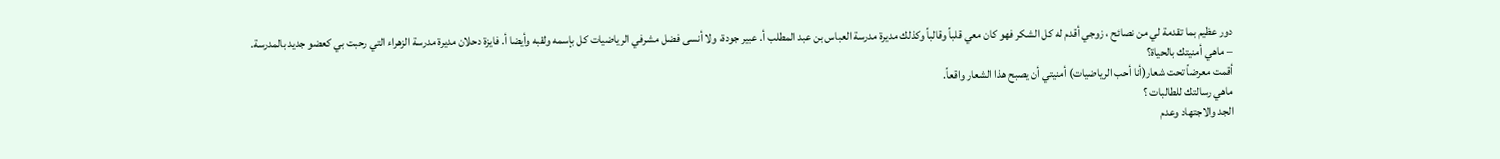دور عظيم بما تقدمة لي من نصائح ، زوجي أقدم له كل الشكر فهو كان معي قلباً وقالباً وكذلك مديرة مدرسة العباس بن عبد المطلب أ. عبير جودة، ولا أنسى فضل مشرفي الرياضيات كل بإسمه ولقبه وأيضا أ. فايزة دحلان مديرة مدرسة الزهراء التي رحبت بي كعضو جديد بالمدرسة.
– ماهي أمنيتك بالحياة؟
أقمت معرضاً تحت شعار(أنا أحب الرياضيات) أمنيتي أن يصبح هذا الشعار واقعاً.
ماهي رسالتك للطالبات ؟
الجد والاجتهاد وعدم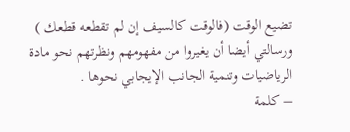تضيع الوقت (فالوقت كالسيف إن لم تقطعه قطعك ) ورسالتي أيضا أن يغيروا من مفهومهم ونظرتهم نحو مادة الرياضيات وتنمية الجانب الإيجابي نحوها .
– كلمة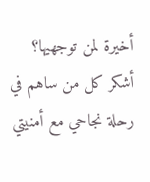أخيرة لمن توجهيها؟
أشكر كل من ساهم في رحلة نجاحي مع أمنيتي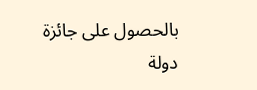بالحصول على جائزة دولة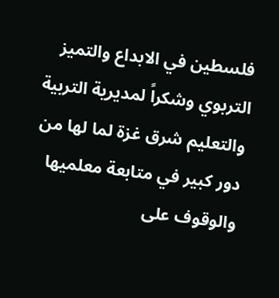فلسطين في الابداع والتميز التربوي وشكراً لمديرية التربية والتعليم شرق غزة لما لها من دور كبير في متابعة معلميها والوقوف على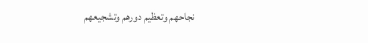نجاحهم وتعظيم دورهم وتشجيعهم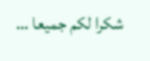شكرا لكم جميعا …